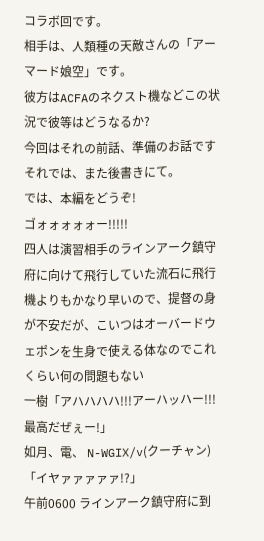コラボ回です。
相手は、人類種の天敵さんの「アーマード娘空」です。
彼方はACFAのネクスト機などこの状況で彼等はどうなるか?
今回はそれの前話、準備のお話です
それでは、また後書きにて。
では、本編をどうぞ!
ゴォォォォォー!!!!!
四人は演習相手のラインアーク鎮守府に向けて飛行していた流石に飛行機よりもかなり早いので、提督の身が不安だが、こいつはオーバードウェポンを生身で使える体なのでこれくらい何の問題もない
一樹「アハハハハ!!!アーハッハー!!!最高だぜぇー!」
如月、電、 N-WGIX/v(クーチャン)
「イヤァァァァァ!?」
午前0600 ラインアーク鎮守府に到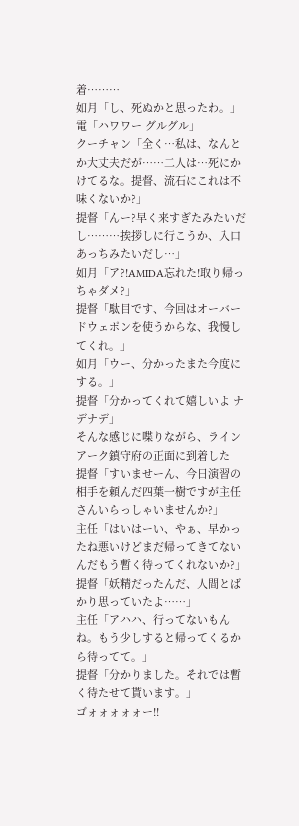着………
如月「し、死ぬかと思ったわ。」
電「ハワワー グルグル」
クーチャン「全く…私は、なんとか大丈夫だが……二人は…死にかけてるな。提督、流石にこれは不味くないか?」
提督「んー?早く来すぎたみたいだし………挨拶しに行こうか、入口あっちみたいだし…」
如月「ア?!AMIDA忘れた!取り帰っちゃダメ?」
提督「駄目です、今回はオーバードウェポンを使うからな、我慢してくれ。」
如月「ウー、分かったまた今度にする。」
提督「分かってくれて嬉しいよ ナデナデ」
そんな感じに喋りながら、ラインアーク鎮守府の正面に到着した
提督「すいませーん、今日演習の相手を頼んだ四葉一樹ですが主任さんいらっしゃいませんか?」
主任「はいはーい、やぁ、早かったね悪いけどまだ帰ってきてないんだもう暫く待ってくれないか?」
提督「妖精だったんだ、人間とばかり思っていたよ……」
主任「アハハ、行ってないもんね。もう少しすると帰ってくるから待ってて。」
提督「分かりました。それでは暫く待たせて貰います。」
ゴォォォォォー!!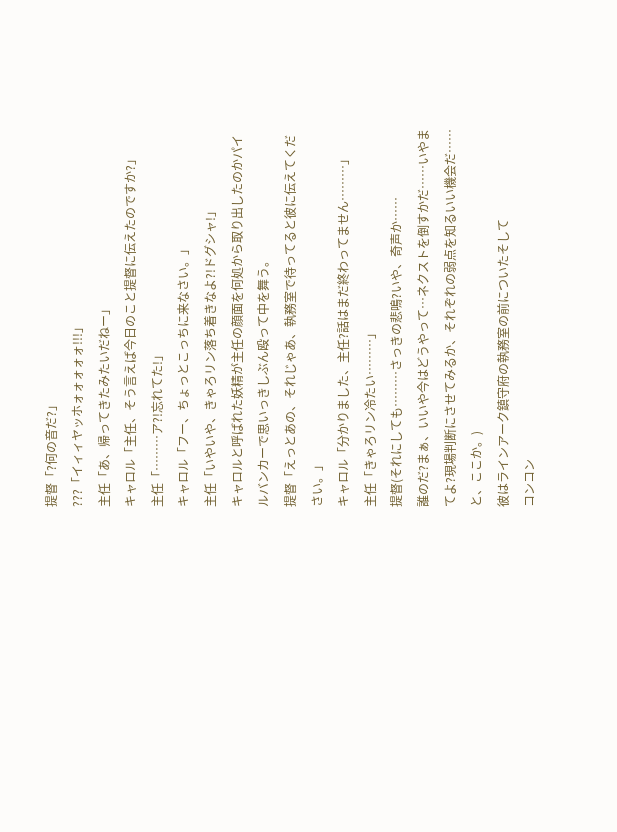提督「?何の音だ?」
???「イィィヤッホォォォォォ!!!」
主任「あ、帰ってきたみたいだねー」
キャロル「主任、そう言えば今日のこと提督に伝えたのですか?」
主任「………ア?!忘れてた!」
キャロル「フー、ちょっとこっちに来なさい。」
主任「いやいや、きゃろリン落ち着きなよ?!ドグシャ!」
キャロルと呼ばれた妖精が主任の顔面を何処から取り出したのかパイルバンカーで思いっきしぶん殴って中を舞う。
提督「えっとあの、それじゃあ、執務室で待ってると彼に伝えてください。」
キャロル「分かりました、主任?話はまだ終わってません………」
主任「きゃろリン冷たい………」
提督(それにしても………さっきの悲鳴?いや、奇声か……
誰のだ?まぁ、いいや今はどうやって…ネクストを倒すかだ……いやまてよ?現場判断にさせてみるか、それぞれの弱点を知るいい機会だ……と、ここか。)
彼はラインアーク鎮守府の執務室の前についたそして
コンコン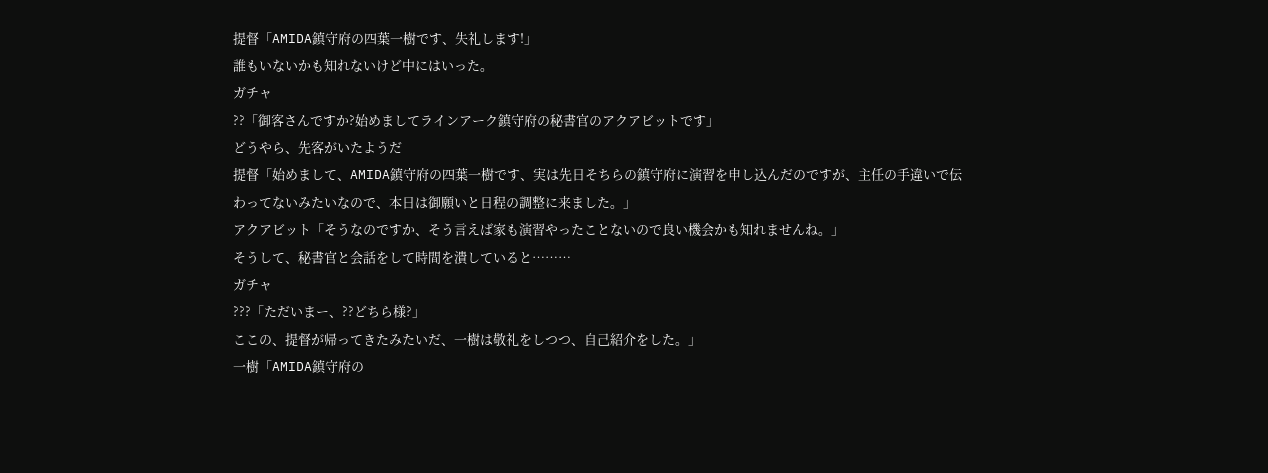提督「AMIDA鎮守府の四葉一樹です、失礼します!」
誰もいないかも知れないけど中にはいった。
ガチャ
??「御客さんですか?始めましてラインアーク鎮守府の秘書官のアクアビットです」
どうやら、先客がいたようだ
提督「始めまして、AMIDA鎮守府の四葉一樹です、実は先日そちらの鎮守府に演習を申し込んだのですが、主任の手違いで伝わってないみたいなので、本日は御願いと日程の調整に来ました。」
アクアビット「そうなのですか、そう言えば家も演習やったことないので良い機会かも知れませんね。」
そうして、秘書官と会話をして時間を潰していると………
ガチャ
???「ただいまー、??どちら様?」
ここの、提督が帰ってきたみたいだ、一樹は敬礼をしつつ、自己紹介をした。」
一樹「AMIDA鎮守府の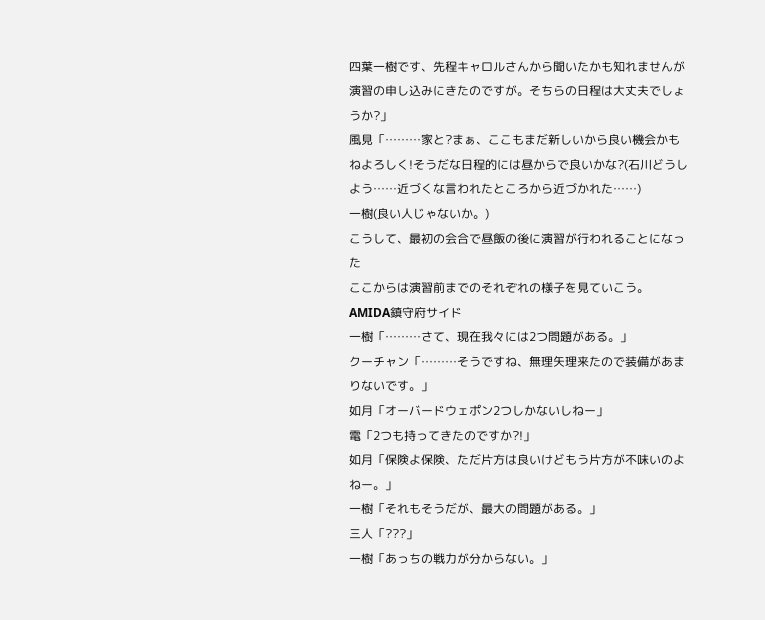四葉一樹です、先程キャロルさんから聞いたかも知れませんが演習の申し込みにきたのですが。そちらの日程は大丈夫でしょうか?」
風見「………家と?まぁ、ここもまだ新しいから良い機会かもねよろしく!そうだな日程的には昼からで良いかな?(石川どうしよう……近づくな言われたところから近づかれた……)
一樹(良い人じゃないか。)
こうして、最初の会合で昼飯の後に演習が行われることになった
ここからは演習前までのそれぞれの様子を見ていこう。
AMIDA鎮守府サイド
一樹「………さて、現在我々には2つ問題がある。」
クーチャン「………そうですね、無理矢理来たので装備があまりないです。」
如月「オーバードウェポン2つしかないしねー」
電「2つも持ってきたのですか?!」
如月「保険よ保険、ただ片方は良いけどもう片方が不味いのよねー。」
一樹「それもそうだが、最大の問題がある。」
三人「???」
一樹「あっちの戦力が分からない。」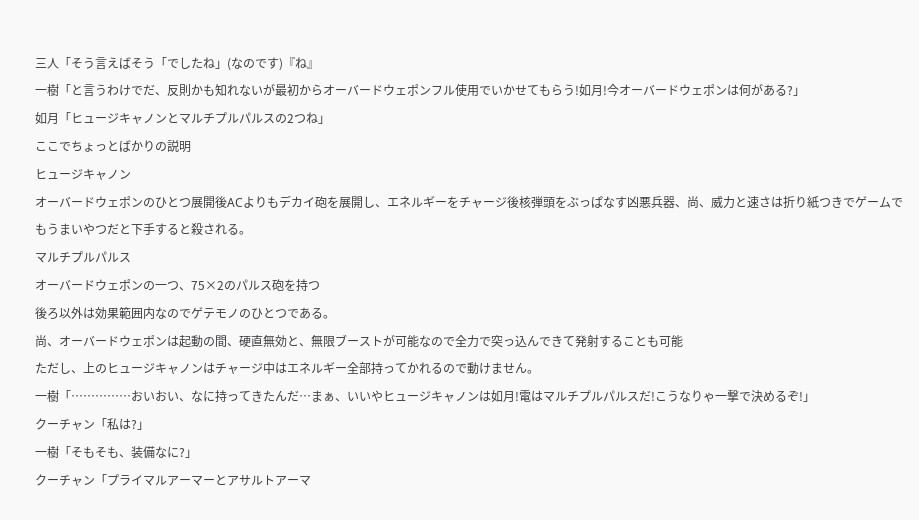三人「そう言えばそう「でしたね」(なのです)『ね』
一樹「と言うわけでだ、反則かも知れないが最初からオーバードウェポンフル使用でいかせてもらう!如月!今オーバードウェポンは何がある?」
如月「ヒュージキャノンとマルチプルパルスの2つね」
ここでちょっとばかりの説明
ヒュージキャノン
オーバードウェポンのひとつ展開後ACよりもデカイ砲を展開し、エネルギーをチャージ後核弾頭をぶっぱなす凶悪兵器、尚、威力と速さは折り紙つきでゲームでもうまいやつだと下手すると殺される。
マルチプルパルス
オーバードウェポンの一つ、75×2のパルス砲を持つ
後ろ以外は効果範囲内なのでゲテモノのひとつである。
尚、オーバードウェポンは起動の間、硬直無効と、無限ブーストが可能なので全力で突っ込んできて発射することも可能
ただし、上のヒュージキャノンはチャージ中はエネルギー全部持ってかれるので動けません。
一樹「……………おいおい、なに持ってきたんだ…まぁ、いいやヒュージキャノンは如月!電はマルチプルパルスだ!こうなりゃ一撃で決めるぞ!」
クーチャン「私は?」
一樹「そもそも、装備なに?」
クーチャン「プライマルアーマーとアサルトアーマ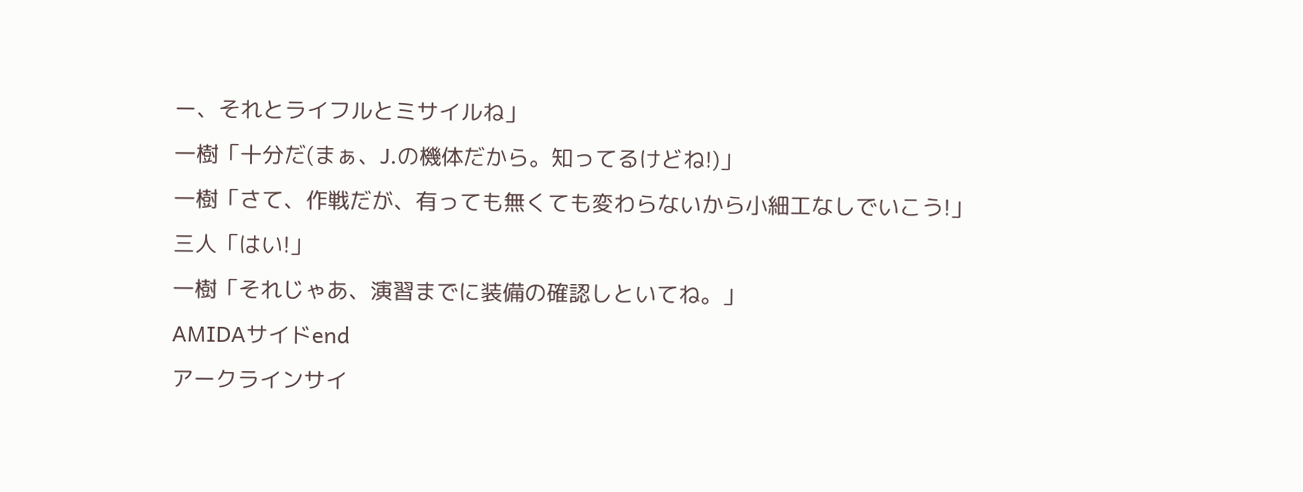ー、それとライフルとミサイルね」
一樹「十分だ(まぁ、J.の機体だから。知ってるけどね!)」
一樹「さて、作戦だが、有っても無くても変わらないから小細工なしでいこう!」
三人「はい!」
一樹「それじゃあ、演習までに装備の確認しといてね。」
AMIDAサイドend
アークラインサイ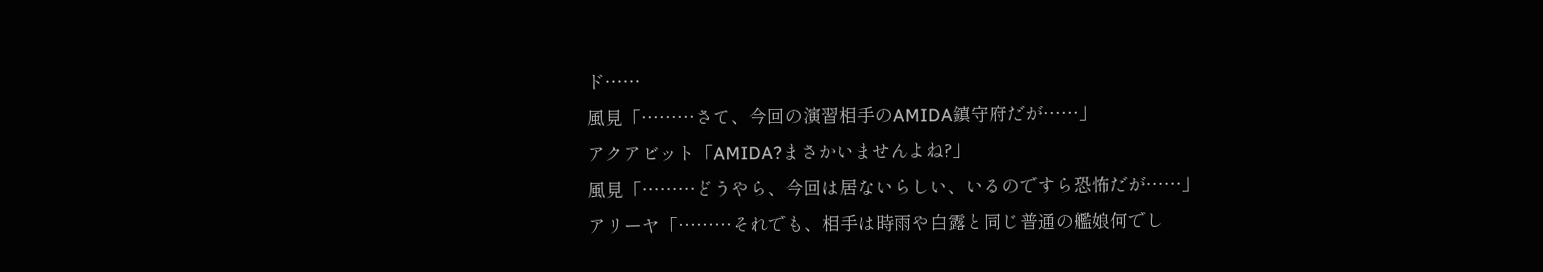ド……
風見「………さて、今回の演習相手のAMIDA鎮守府だが……」
アクアビット「AMIDA?まさかいませんよね?」
風見「………どうやら、今回は居ないらしい、いるのですら恐怖だが……」
アリーヤ「………それでも、相手は時雨や白露と同じ普通の艦娘何でし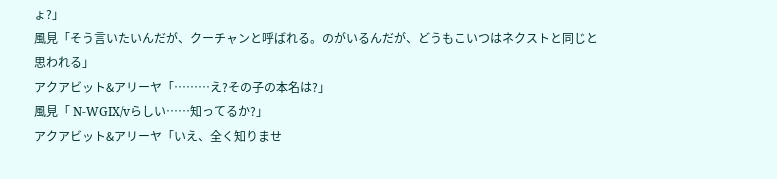ょ?」
風見「そう言いたいんだが、クーチャンと呼ばれる。のがいるんだが、どうもこいつはネクストと同じと思われる」
アクアビット&アリーヤ「………え?その子の本名は?」
風見「 N-WGIX/vらしい……知ってるか?」
アクアビット&アリーヤ「いえ、全く知りませ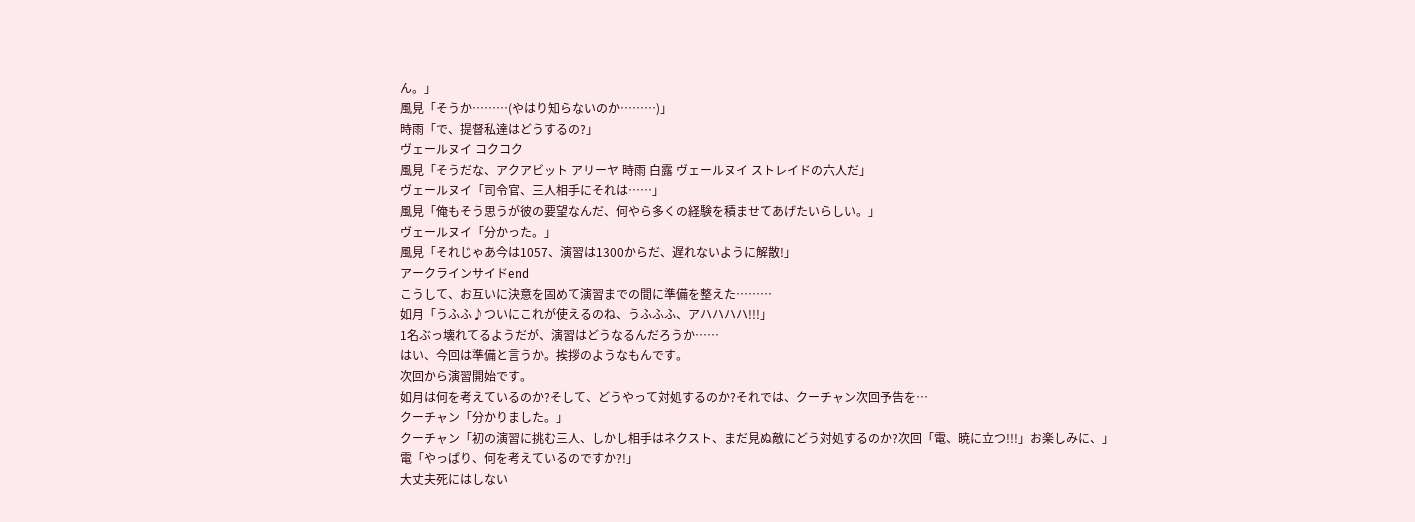ん。」
風見「そうか………(やはり知らないのか………)」
時雨「で、提督私達はどうするの?」
ヴェールヌイ コクコク
風見「そうだな、アクアビット アリーヤ 時雨 白露 ヴェールヌイ ストレイドの六人だ」
ヴェールヌイ「司令官、三人相手にそれは……」
風見「俺もそう思うが彼の要望なんだ、何やら多くの経験を積ませてあげたいらしい。」
ヴェールヌイ「分かった。」
風見「それじゃあ今は1057、演習は1300からだ、遅れないように解散!」
アークラインサイドend
こうして、お互いに決意を固めて演習までの間に準備を整えた………
如月「うふふ♪ついにこれが使えるのね、うふふふ、アハハハハ!!!」
1名ぶっ壊れてるようだが、演習はどうなるんだろうか……
はい、今回は準備と言うか。挨拶のようなもんです。
次回から演習開始です。
如月は何を考えているのか?そして、どうやって対処するのか?それでは、クーチャン次回予告を…
クーチャン「分かりました。」
クーチャン「初の演習に挑む三人、しかし相手はネクスト、まだ見ぬ敵にどう対処するのか?次回「電、暁に立つ!!!」お楽しみに、」
電「やっぱり、何を考えているのですか?!」
大丈夫死にはしない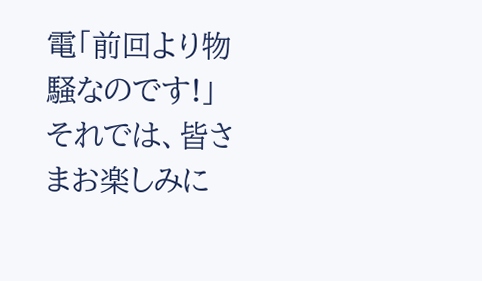電「前回より物騒なのです!」
それでは、皆さまお楽しみに